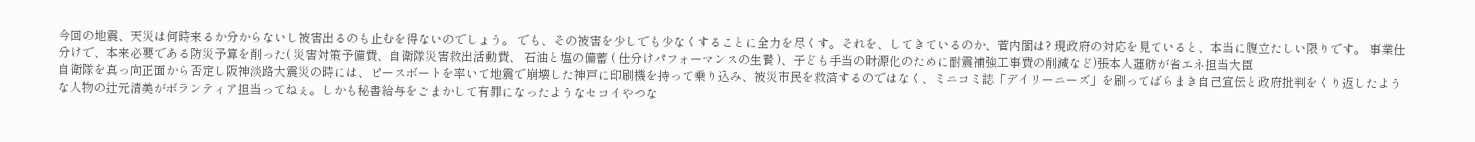今回の地震、天災は何時来るか分からないし被害出るのも止むを得ないのでしょう。 でも、その被害を少しでも少なくすることに全力を尽くす。それを、してきているのか、菅内閣は? 現政府の対応を見ていると、本当に腹立たしい限りです。 事業仕分けで、本来必要である防災予算を削った( 災害対策予備費、自衛隊災害救出活動費、 石油と塩の備蓄 ( 仕分けパフォーマンスの生贄 )、子ども手当の財源化のために耐震補強工事費の削減など)張本人蓮舫が省エネ担当大臣
自衛隊を真っ向正面から否定し阪神淡路大震災の時には、ピースボートを率いて地震で崩壊した神戸に印刷機を持って乗り込み、被災市民を救済するのではなく、ミニコミ誌「デイリーニーズ」を刷ってばらまき自己宣伝と政府批判をくり返したような人物の辻元清美がボランティア担当ってねぇ。しかも秘書給与をごまかして有罪になったようなセコイやつな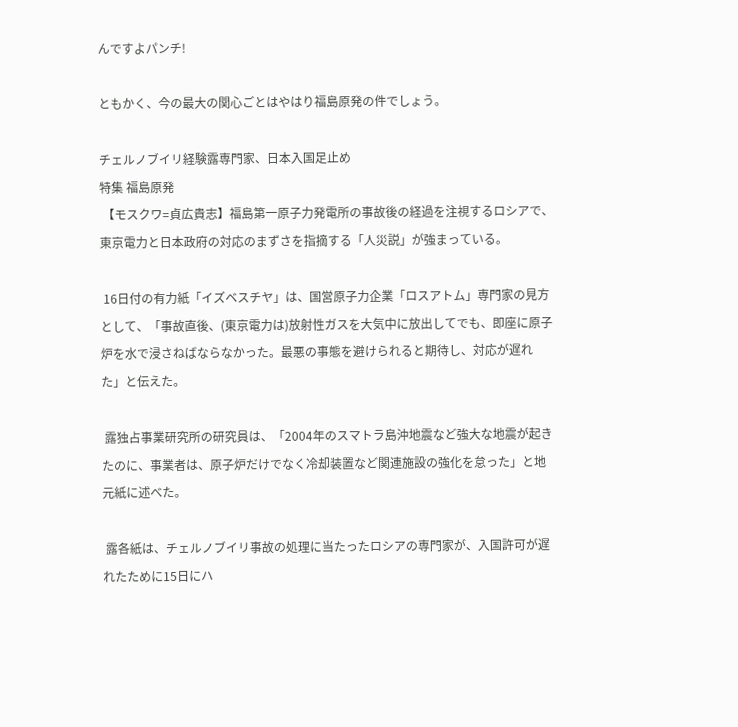んですよパンチ!

ともかく、今の最大の関心ごとはやはり福島原発の件でしょう。

チェルノブイリ経験露専門家、日本入国足止め
特集 福島原発
 【モスクワ=貞広貴志】福島第一原子力発電所の事故後の経過を注視するロシアで、東京電力と日本政府の対応のまずさを指摘する「人災説」が強まっている。

 16日付の有力紙「イズベスチヤ」は、国営原子力企業「ロスアトム」専門家の見方として、「事故直後、(東京電力は)放射性ガスを大気中に放出してでも、即座に原子炉を水で浸さねばならなかった。最悪の事態を避けられると期待し、対応が遅れた」と伝えた。

 露独占事業研究所の研究員は、「2004年のスマトラ島沖地震など強大な地震が起きたのに、事業者は、原子炉だけでなく冷却装置など関連施設の強化を怠った」と地元紙に述べた。

 露各紙は、チェルノブイリ事故の処理に当たったロシアの専門家が、入国許可が遅れたために15日にハ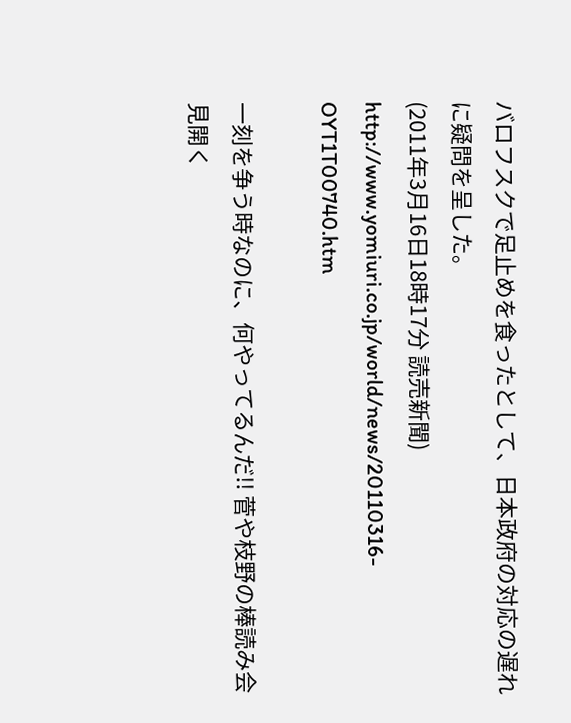バロフスクで足止めを食ったとして、日本政府の対応の遅れに疑問を呈した。
(2011年3月16日18時17分 読売新聞)
http://www.yomiuri.co.jp/world/news/20110316-OYT1T00740.htm

一刻を争う時なのに、何やってるんだ!! 菅や枝野の棒読み会見開く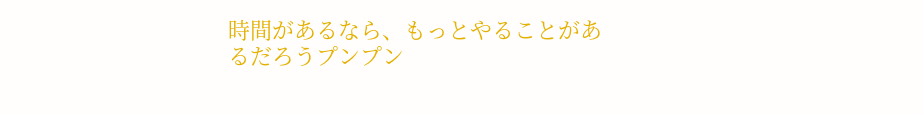時間があるなら、もっとやることがあるだろうプンプン